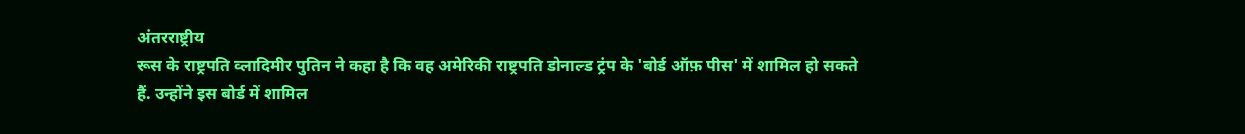अंतरराष्ट्रीय
रूस के राष्ट्रपति व्लादिमीर पुतिन ने कहा है कि वह अमेरिकी राष्ट्रपति डोनाल्ड ट्रंप के 'बोर्ड ऑफ़ पीस' में शामिल हो सकते हैं. उन्होंने इस बोर्ड में शामिल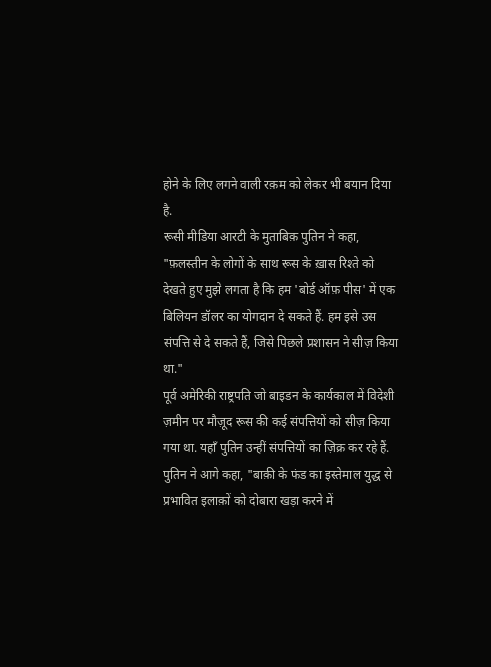होने के लिए लगने वाली रक़म को लेकर भी बयान दिया है.
रूसी मीडिया आरटी के मुताबिक़ पुतिन ने कहा, "फ़लस्तीन के लोगों के साथ रूस के ख़ास रिश्ते को देखते हुए मुझे लगता है कि हम 'बोर्ड ऑफ़ पीस' में एक बिलियन डॉलर का योगदान दे सकते हैं. हम इसे उस संपत्ति से दे सकते हैं, जिसे पिछले प्रशासन ने सीज़ किया था."
पूर्व अमेरिकी राष्ट्रपति जो बाइडन के कार्यकाल में विदेशी ज़मीन पर मौज़ूद रूस की कई संपत्तियों को सीज़ किया गया था. यहाँ पुतिन उन्हीं संपत्तियों का ज़िक्र कर रहे हैं.
पुतिन ने आगे कहा, "बाक़ी के फंड का इस्तेमाल युद्ध से प्रभावित इलाक़ों को दोबारा खड़ा करने में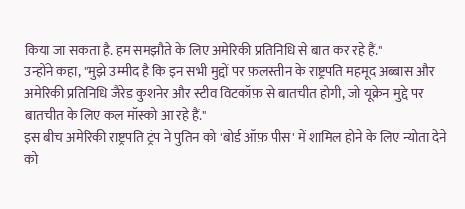किया जा सकता है. हम समझौते के लिए अमेरिकी प्रतिनिधि से बात कर रहे हैं."
उन्होंने कहा, "मुझे उम्मीद है कि इन सभी मुद्दों पर फ़लस्तीन के राष्ट्रपति महमूद अब्बास और अमेरिकी प्रतिनिधि जैरेड कुशनेर और स्टीव विटकॉफ़ से बातचीत होगी, जो यूक्रेन मुद्दे पर बातचीत के लिए कल मॉस्को आ रहे हैं."
इस बीच अमेरिकी राष्ट्रपति ट्रंप ने पुतिन को 'बोर्ड ऑफ़ पीस' में शामिल होने के लिए न्योता देने को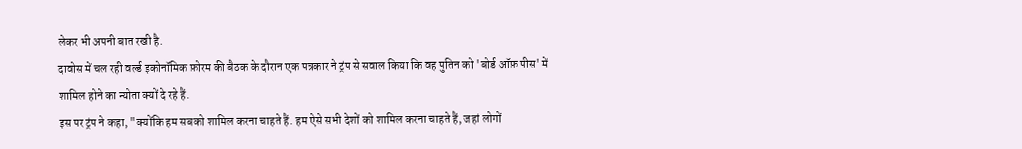लेकर भी अपनी बात रखी है.
दावोस में चल रही वर्ल्ड इकोनॉमिक फ़ोरम की बैठक के दौरान एक पत्रकार ने ट्रंप से सवाल किया कि वह पुतिन को 'बोर्ड ऑफ़ पीस' में शामिल होने का न्योता क्यों दे रहे हैं.
इस पर ट्रंप ने कहा, "क्योंकि हम सबको शामिल करना चाहते हैं. हम ऐसे सभी देशों को शामिल करना चाहते हैं, जहां लोगों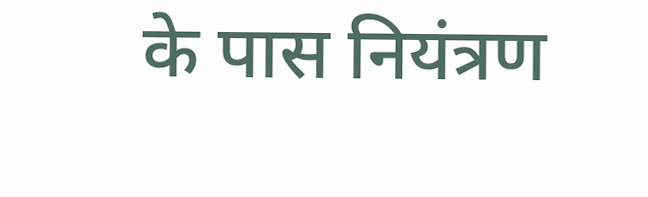के पास नियंत्रण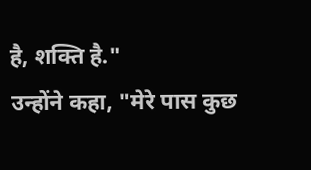है, शक्ति है."
उन्होंने कहा, "मेरे पास कुछ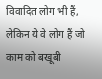विवादित लोग भी हैं, लेकिन ये वे लोग हैं जो काम को बखूबी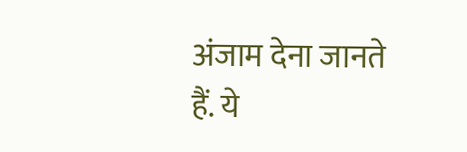अंजाम देना जानते हैं. ये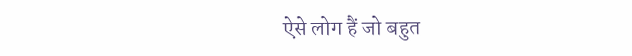ऐसे लोग हैं जो बहुत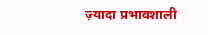ज़्यादा प्रभावशाली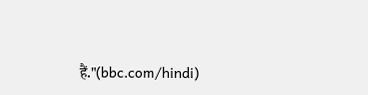हैं."(bbc.com/hindi)